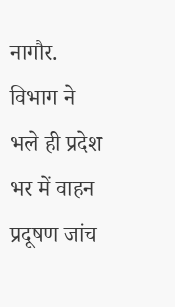नागौर. विभाग ने भले ही प्रदेश भर में वाहन प्रदूषण जांच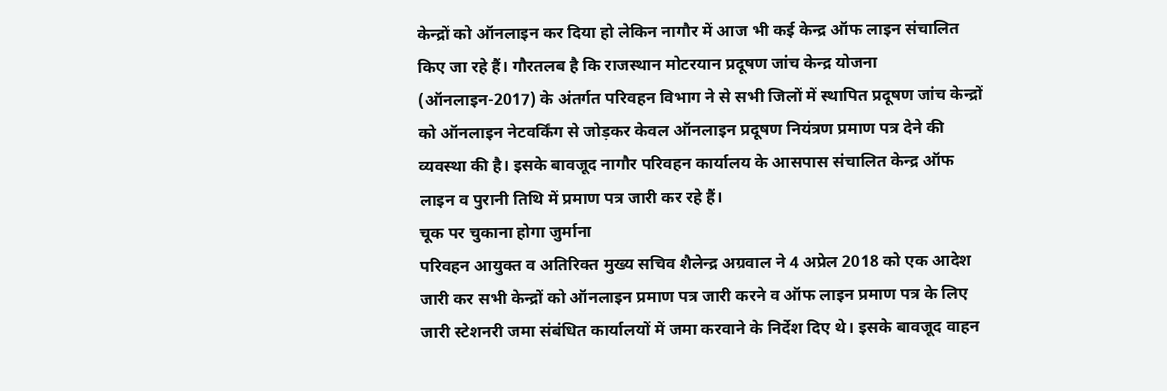केन्द्रों को ऑनलाइन कर दिया हो लेकिन नागौर में आज भी कई केन्द्र ऑफ लाइन संचालित किए जा रहे हैं। गौरतलब है कि राजस्थान मोटरयान प्रदूषण जांच केन्द्र योजना (ऑनलाइन-2017) के अंतर्गत परिवहन विभाग ने से सभी जिलों में स्थापित प्रदूषण जांच केन्द्रों को ऑनलाइन नेटवर्किंग से जोड़कर केवल ऑनलाइन प्रदूषण नियंत्रण प्रमाण पत्र देने की व्यवस्था की है। इसके बावजूद नागौर परिवहन कार्यालय के आसपास संचालित केन्द्र ऑफ लाइन व पुरानी तिथि में प्रमाण पत्र जारी कर रहे हैं।
चूक पर चुकाना होगा जुर्माना
परिवहन आयुक्त व अतिरिक्त मुख्य सचिव शैलेन्द्र अग्रवाल ने 4 अप्रेल 2018 को एक आदेश जारी कर सभी केन्द्रों को ऑनलाइन प्रमाण पत्र जारी करने व ऑफ लाइन प्रमाण पत्र के लिए जारी स्टेशनरी जमा संबंधित कार्यालयों में जमा करवाने के निर्देश दिए थे। इसके बावजूद वाहन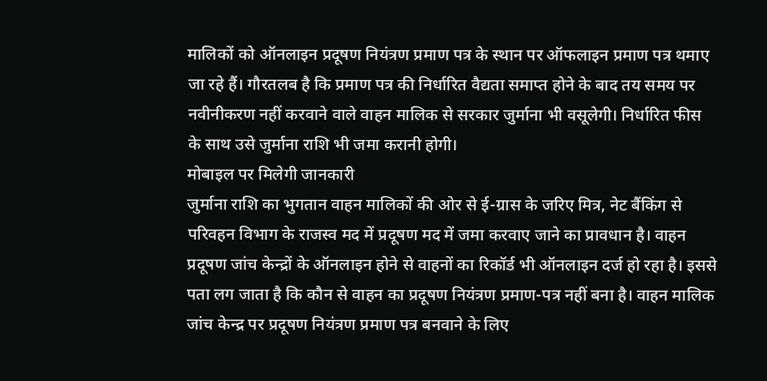मालिकों को ऑनलाइन प्रदूषण नियंत्रण प्रमाण पत्र के स्थान पर ऑफलाइन प्रमाण पत्र थमाए जा रहे हैं। गौरतलब है कि प्रमाण पत्र की निर्धारित वैद्यता समाप्त होने के बाद तय समय पर नवीनीकरण नहीं करवाने वाले वाहन मालिक से सरकार जुर्माना भी वसूलेगी। निर्धारित फीस के साथ उसे जुर्माना राशि भी जमा करानी होगी।
मोबाइल पर मिलेगी जानकारी
जुर्माना राशि का भुगतान वाहन मालिकों की ओर से ई-ग्रास के जरिए मित्र, नेट बैंकिंग से परिवहन विभाग के राजस्व मद में प्रदूषण मद में जमा करवाए जाने का प्रावधान है। वाहन प्रदूषण जांच केन्द्रों के ऑनलाइन होने से वाहनों का रिकॉर्ड भी ऑनलाइन दर्ज हो रहा है। इससे पता लग जाता है कि कौन से वाहन का प्रदूषण नियंत्रण प्रमाण-पत्र नहीं बना है। वाहन मालिक जांच केन्द्र पर प्रदूषण नियंत्रण प्रमाण पत्र बनवाने के लिए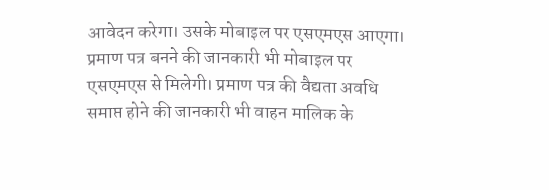आवेदन करेगा। उसके मोबाइल पर एसएमएस आएगा। प्रमाण पत्र बनने की जानकारी भी मोबाइल पर एसएमएस से मिलेगी। प्रमाण पत्र की वैद्यता अवधि समाप्त होने की जानकारी भी वाहन मालिक के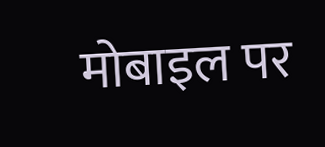मोबाइल पर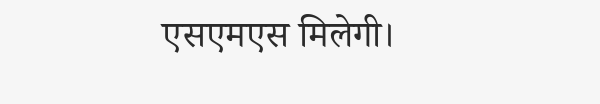एसएमएस मिलेगी।